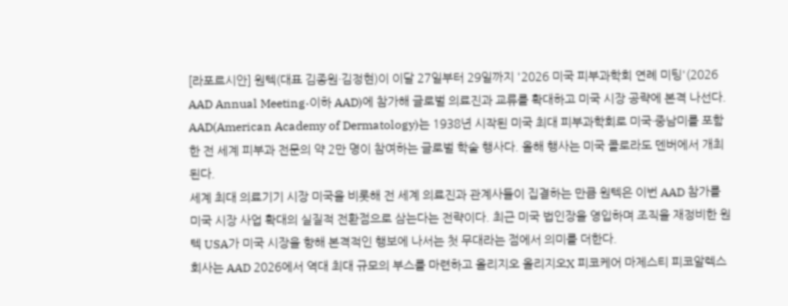[라포르시안] 원텍(대표 김종원·김정현)이 이달 27일부터 29일까지 '2026 미국 피부과학회 연례 미팅'(2026 AAD Annual Meeting·이하 AAD)에 참가해 글로벌 의료진과 교류를 확대하고 미국 시장 공략에 본격 나선다.
AAD(American Academy of Dermatology)는 1938년 시작된 미국 최대 피부과학회로 미국·중남미를 포함한 전 세계 피부과 전문의 약 2만 명이 참여하는 글로벌 학술 행사다. 올해 행사는 미국 콜로라도 덴버에서 개최된다.
세계 최대 의료기기 시장 미국을 비롯해 전 세계 의료진과 관계사들이 집결하는 만큼 원텍은 이번 AAD 참가를 미국 시장 사업 확대의 실질적 전환점으로 삼는다는 전략이다. 최근 미국 법인장을 영입하며 조직을 재정비한 원텍 USA가 미국 시장을 향해 본격적인 행보에 나서는 첫 무대라는 점에서 의미를 더한다.
회사는 AAD 2026에서 역대 최대 규모의 부스를 마련하고 올리지오 올리지오X 피코케어 마제스티 피코알렉스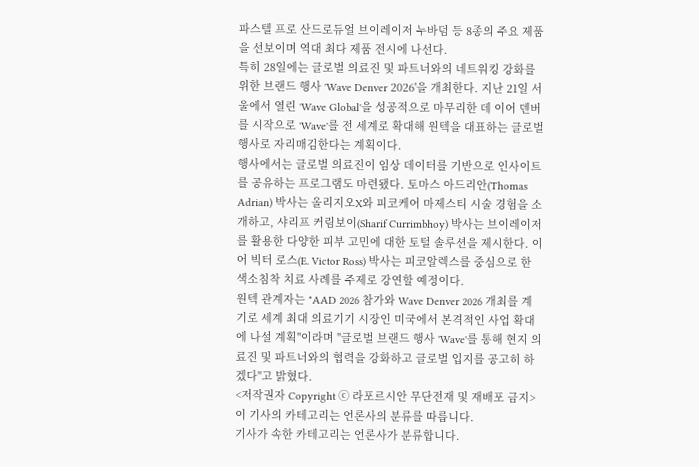파스텔 프로 산드로듀얼 브이레이저 누바덤 등 8종의 주요 제품을 선보이며 역대 최다 제품 전시에 나선다.
특히 28일에는 글로벌 의료진 및 파트너와의 네트워킹 강화를 위한 브랜드 행사 'Wave Denver 2026'을 개최한다. 지난 21일 서울에서 열린 'Wave Global'을 성공적으로 마무리한 데 이어 덴버를 시작으로 'Wave'를 전 세계로 확대해 원텍을 대표하는 글로벌 행사로 자리매김한다는 계획이다.
행사에서는 글로벌 의료진이 임상 데이터를 기반으로 인사이트를 공유하는 프로그램도 마련됐다. 토마스 아드리안(Thomas Adrian) 박사는 올리지오X와 피코케어 마제스티 시술 경험을 소개하고, 샤리프 커림보이(Sharif Currimbhoy) 박사는 브이레이저를 활용한 다양한 피부 고민에 대한 토털 솔루션을 제시한다. 이어 빅터 로스(E. Victor Ross) 박사는 피코알렉스를 중심으로 한 색소침착 치료 사례를 주제로 강연할 예정이다.
원텍 관계자는 "AAD 2026 참가와 Wave Denver 2026 개최를 계기로 세계 최대 의료기기 시장인 미국에서 본격적인 사업 확대에 나설 계획"이라며 "글로벌 브랜드 행사 'Wave'를 통해 현지 의료진 및 파트너와의 협력을 강화하고 글로벌 입지를 공고히 하겠다"고 밝혔다.
<저작권자 Copyright ⓒ 라포르시안 무단전재 및 재배포 금지>
이 기사의 카테고리는 언론사의 분류를 따릅니다.
기사가 속한 카테고리는 언론사가 분류합니다.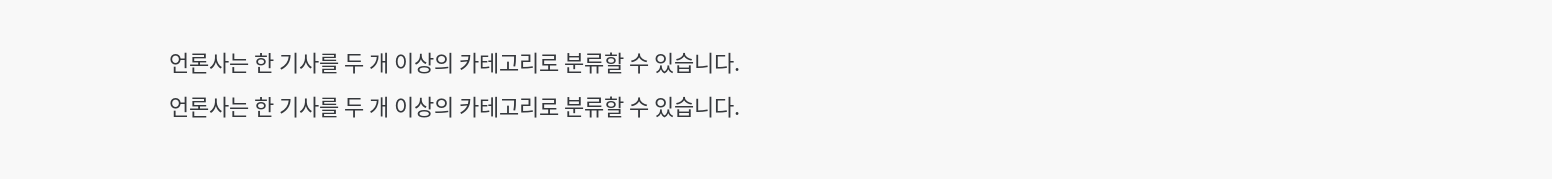언론사는 한 기사를 두 개 이상의 카테고리로 분류할 수 있습니다.
언론사는 한 기사를 두 개 이상의 카테고리로 분류할 수 있습니다.